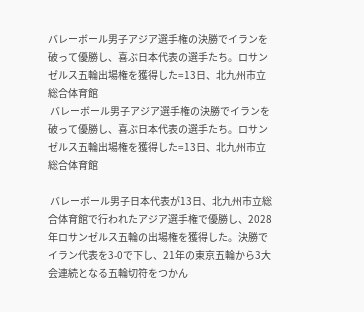バレーボール男子アジア選手権の決勝でイランを破って優勝し、喜ぶ日本代表の選手たち。ロサンゼルス五輪出場権を獲得した=13日、北九州市立総合体育館
 バレーボール男子アジア選手権の決勝でイランを破って優勝し、喜ぶ日本代表の選手たち。ロサンゼルス五輪出場権を獲得した=13日、北九州市立総合体育館

 バレーボール男子日本代表が13日、北九州市立総合体育館で行われたアジア選手権で優勝し、2028年ロサンゼルス五輪の出場権を獲得した。決勝でイラン代表を3-0で下し、21年の東京五輪から3大会連続となる五輪切符をつかん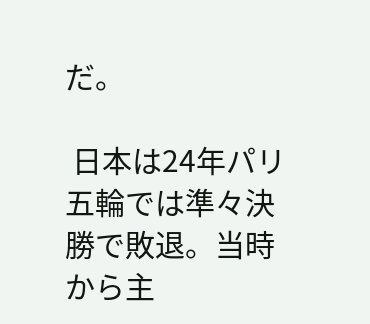だ。

 日本は24年パリ五輪では準々決勝で敗退。当時から主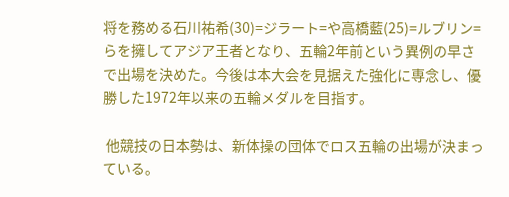将を務める石川祐希(30)=ジラート=や高橋藍(25)=ルブリン=らを擁してアジア王者となり、五輪2年前という異例の早さで出場を決めた。今後は本大会を見据えた強化に専念し、優勝した1972年以来の五輪メダルを目指す。

 他競技の日本勢は、新体操の団体でロス五輪の出場が決まっている。